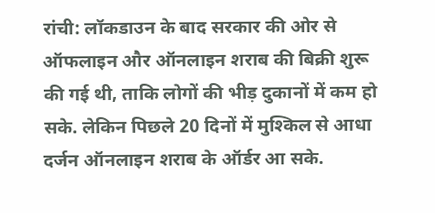रांची: लॉकडाउन के बाद सरकार की ओर से ऑफलाइन और ऑनलाइन शराब की बिक्री शुरू की गई थी, ताकि लोगों की भीड़ दुकानों में कम हो सके. लेकिन पिछले 20 दिनों में मुश्किल से आधा दर्जन ऑनलाइन शराब के ऑर्डर आ सके.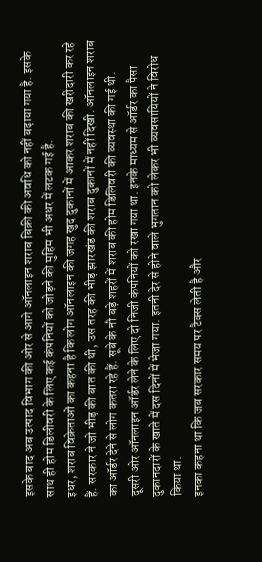इसके बाद अब उत्पाद विभाग की ओर से आगे ऑनलाइन शराब बिक्री की अवधि को नहीं बढ़ाया गया है. इसके साथ ही होम डिलीवरी के लिए कई कंपनियों को जोड़ने की मुहिम भी अधर में लटक गई है.
इधर, शराब विक्रेताओं का कहना है कि लोग ऑनलाइन की जगह खुद दुकानों में आकर शराब की खरीदारी कर रहे हैं. सरकार ने जो भीड़ की बात की थी, उस तरह की भीड़ झारखंड की शराब दुकानों में नहीं दिखी. ऑनलाइन शराब का ऑर्डर देने से लोग कतरा रहे हैं. सूबे के नौ बड़े शहरों में शराब की होम डिलिवरी की व्यवस्था की गई थी.
दूसरी ओर ऑनलाइन ऑर्डर लेने के लिए दो निजी कंपनियों को रखा गया था. इनके माध्यम से ऑर्डर का पैसा दुकानदारों के खाते में दस दिनों में भेजा गया. इतनी देर से होने वाले भुगतान को लेकर भी व्यवसायियों ने विरोध किया था.
इनका कहना था कि जब सरकार समय पर टैक्स लेती है और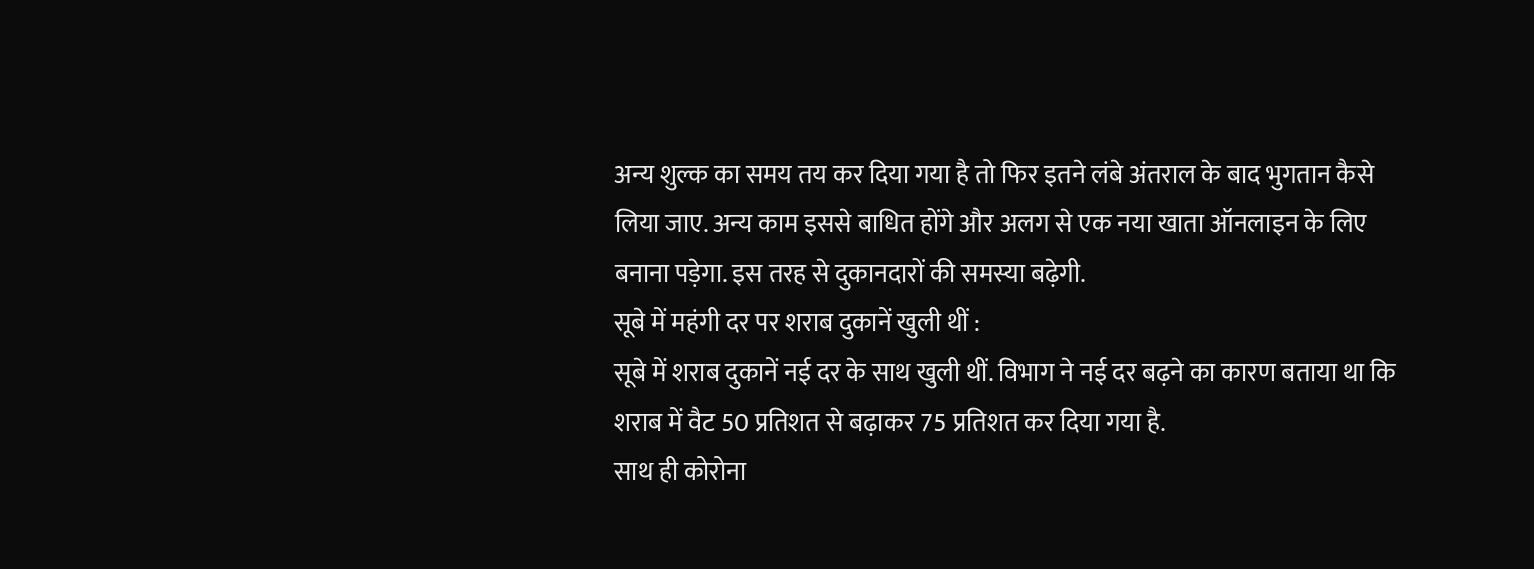अन्य शुल्क का समय तय कर दिया गया है तो फिर इतने लंबे अंतराल के बाद भुगतान कैसे लिया जाए. अन्य काम इससे बाधित होंगे और अलग से एक नया खाता ऑनलाइन के लिए बनाना पड़ेगा. इस तरह से दुकानदारों की समस्या बढ़ेगी.
सूबे में महंगी दर पर शराब दुकानें खुली थीं :
सूबे में शराब दुकानें नई दर के साथ खुली थीं. विभाग ने नई दर बढ़ने का कारण बताया था कि शराब में वैट 50 प्रतिशत से बढ़ाकर 75 प्रतिशत कर दिया गया है.
साथ ही कोरोना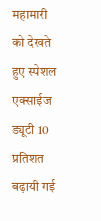महामारी को देखते हुए स्पेशल एक्साईज ड्यूटी 10 प्रतिशत बढ़ायी गई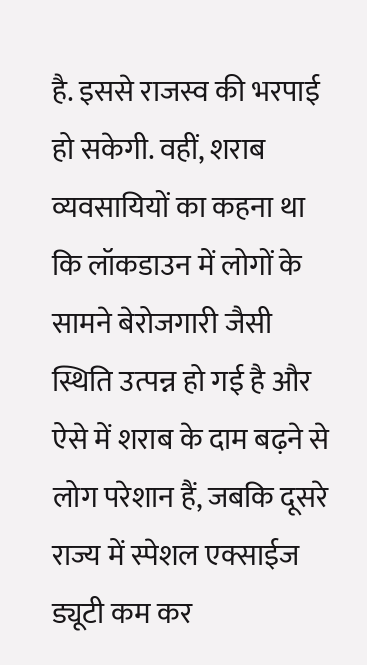है. इससे राजस्व की भरपाई हो सकेगी. वहीं, शराब व्यवसायियों का कहना था कि लॉकडाउन में लोगों के सामने बेरोजगारी जैसी स्थिति उत्पन्न हो गई है और ऐसे में शराब के दाम बढ़ने से लोग परेशान हैं, जबकि दूसरे राज्य में स्पेशल एक्साईज ड्यूटी कम कर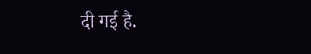दी गई है.